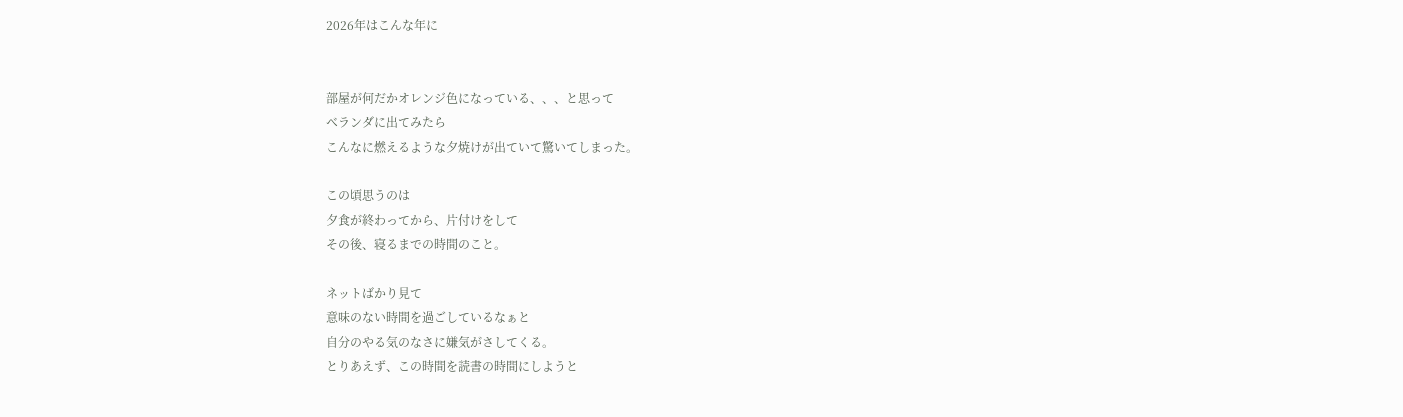2026年はこんな年に


部屋が何だかオレンジ色になっている、、、と思って
ベランダに出てみたら
こんなに燃えるような夕焼けが出ていて驚いてしまった。

この頃思うのは
夕食が終わってから、片付けをして
その後、寝るまでの時間のこと。

ネットばかり見て
意味のない時間を過ごしているなぁと
自分のやる気のなさに嫌気がさしてくる。
とりあえず、この時間を読書の時間にしようと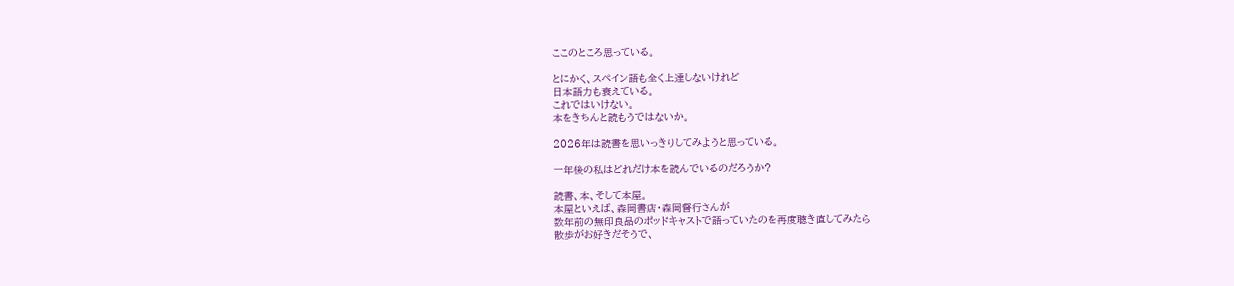ここのところ思っている。

とにかく、スペイン語も全く上達しないけれど
日本語力も衰えている。
これではいけない。
本をきちんと読もうではないか。

2026年は読書を思いっきりしてみようと思っている。

一年後の私はどれだけ本を読んでいるのだろうか?

読書、本、そして本屋。
本屋といえば、森岡書店・森岡督行さんが
数年前の無印良品のポッドキャストで語っていたのを再度聴き直してみたら
散歩がお好きだそうで、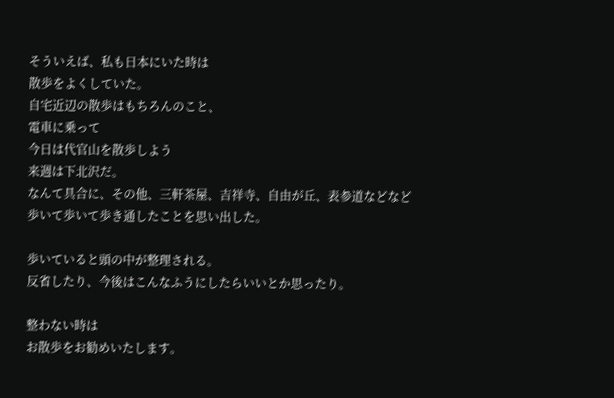そういえば、私も日本にいた時は
散歩をよくしていた。
自宅近辺の散歩はもちろんのこと、
電車に乗って
今日は代官山を散歩しよう
来週は下北沢だ。
なんて具合に、その他、三軒茶屋、吉祥寺、自由が丘、表参道などなど
歩いて歩いて歩き通したことを思い出した。

歩いていると頭の中が整理される。
反省したり、今後はこんなふうにしたらいいとか思ったり。

整わない時は
お散歩をお勧めいたします。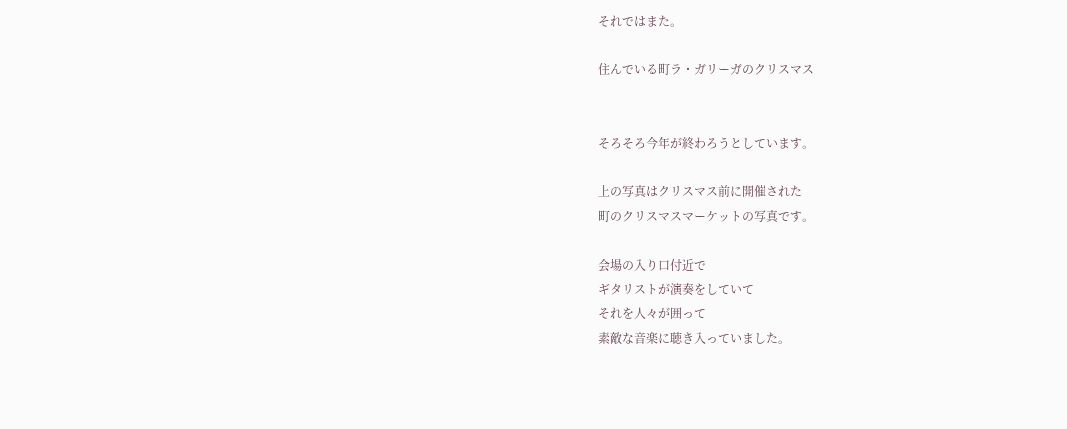それではまた。

住んでいる町ラ・ガリーガのクリスマス


そろそろ今年が終わろうとしています。

上の写真はクリスマス前に開催された
町のクリスマスマーケットの写真です。

会場の入り口付近で
ギタリストが演奏をしていて
それを人々が囲って
素敵な音楽に聴き入っていました。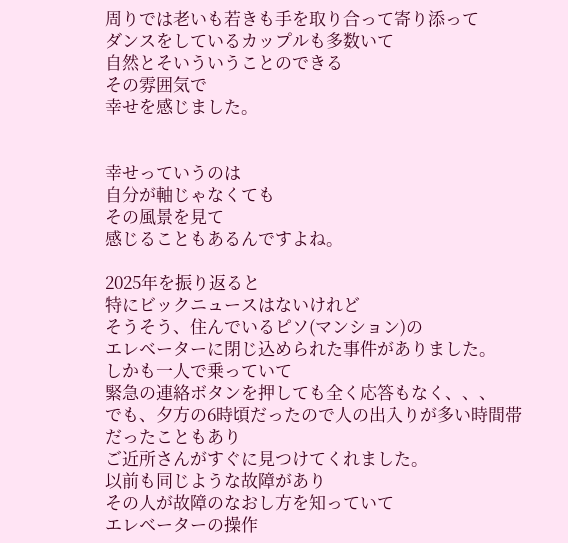周りでは老いも若きも手を取り合って寄り添って
ダンスをしているカップルも多数いて
自然とそいういうことのできる
その雰囲気で
幸せを感じました。


幸せっていうのは
自分が軸じゃなくても
その風景を見て
感じることもあるんですよね。

2025年を振り返ると
特にビックニュースはないけれど
そうそう、住んでいるピソ(マンション)の
エレベーターに閉じ込められた事件がありました。
しかも一人で乗っていて
緊急の連絡ボタンを押しても全く応答もなく、、、
でも、夕方の6時頃だったので人の出入りが多い時間帯だったこともあり
ご近所さんがすぐに見つけてくれました。
以前も同じような故障があり
その人が故障のなおし方を知っていて
エレベーターの操作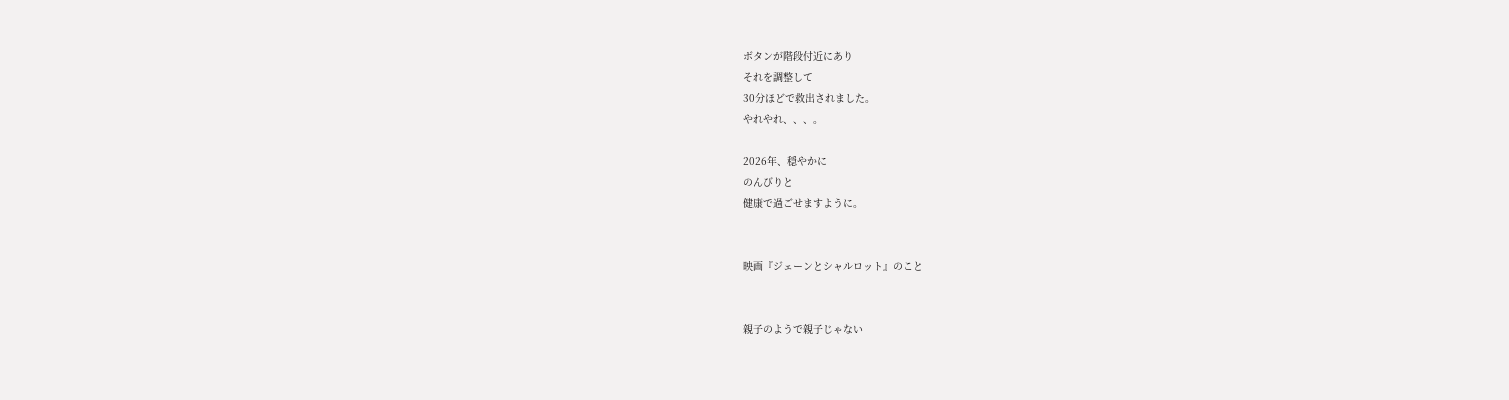ボタンが階段付近にあり
それを調整して
30分ほどで救出されました。
やれやれ、、、。

2026年、穏やかに
のんびりと
健康で過ごせますように。


映画『ジェーンとシャルロット』のこと


親子のようで親子じゃない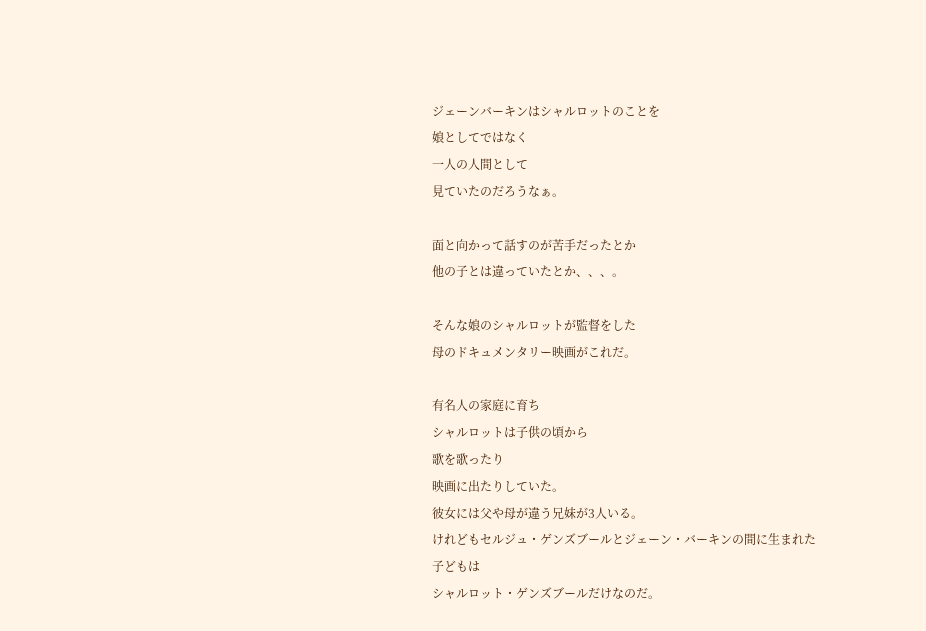ジェーンバーキンはシャルロットのことを
娘としてではなく
一人の人間として
見ていたのだろうなぁ。

面と向かって話すのが苦手だったとか
他の子とは違っていたとか、、、。

そんな娘のシャルロットが監督をした
母のドキュメンタリー映画がこれだ。

有名人の家庭に育ち
シャルロットは子供の頃から
歌を歌ったり
映画に出たりしていた。
彼女には父や母が違う兄妹が3人いる。
けれどもセルジュ・ゲンズブールとジェーン・バーキンの間に生まれた子どもは
シャルロット・ゲンズブールだけなのだ。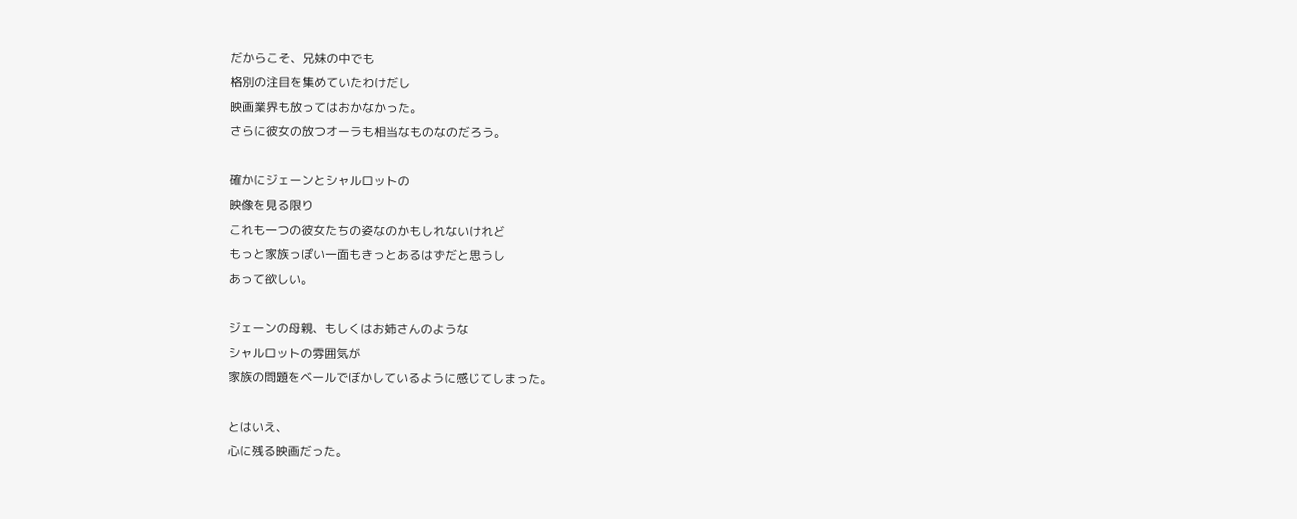だからこそ、兄妹の中でも
格別の注目を集めていたわけだし
映画業界も放ってはおかなかった。
さらに彼女の放つオーラも相当なものなのだろう。

確かにジェーンとシャルロットの
映像を見る限り
これも一つの彼女たちの姿なのかもしれないけれど
もっと家族っぽい一面もきっとあるはずだと思うし
あって欲しい。

ジェーンの母親、もしくはお姉さんのような
シャルロットの雰囲気が
家族の問題をベールでぼかしているように感じてしまった。

とはいえ、
心に残る映画だった。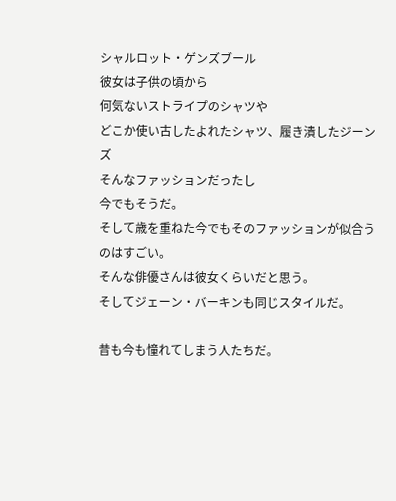シャルロット・ゲンズブール
彼女は子供の頃から
何気ないストライプのシャツや
どこか使い古したよれたシャツ、履き潰したジーンズ
そんなファッションだったし
今でもそうだ。
そして歳を重ねた今でもそのファッションが似合うのはすごい。
そんな俳優さんは彼女くらいだと思う。
そしてジェーン・バーキンも同じスタイルだ。

昔も今も憧れてしまう人たちだ。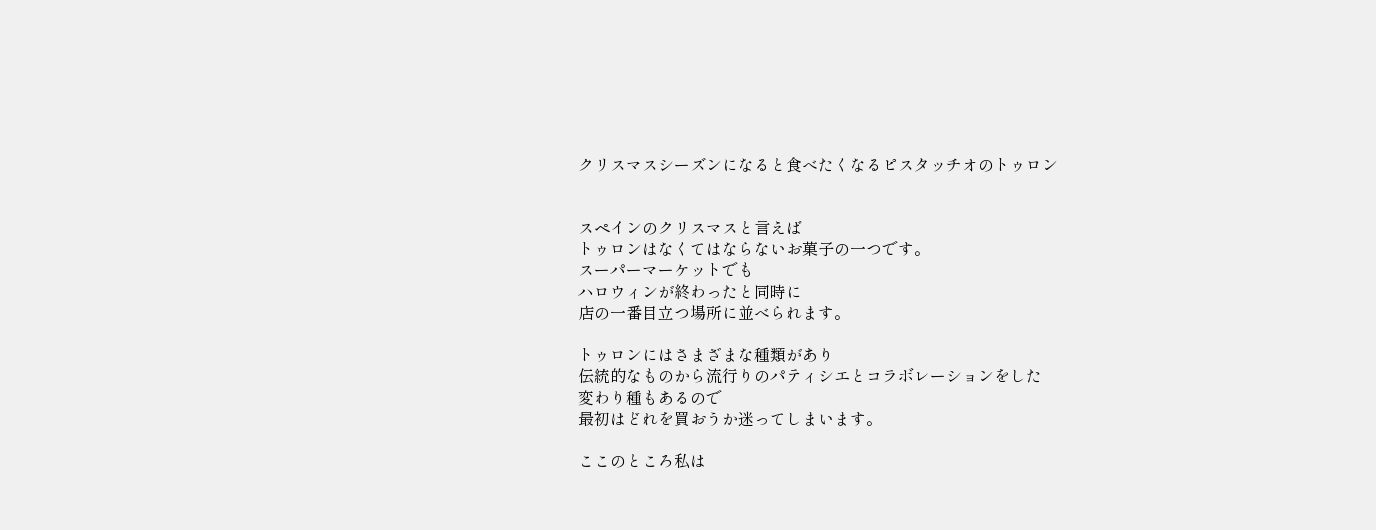クリスマスシーズンになると食べたくなるピスタッチオのトゥロン


スペインのクリスマスと言えば
トゥロンはなくてはならないお菓子の一つです。
スーパーマーケットでも
ハロウィンが終わったと同時に
店の一番目立つ場所に並べられます。

トゥロンにはさまざまな種類があり
伝統的なものから流行りのパティシエとコラボレーションをした
変わり種もあるので
最初はどれを買おうか迷ってしまいます。

ここのところ私は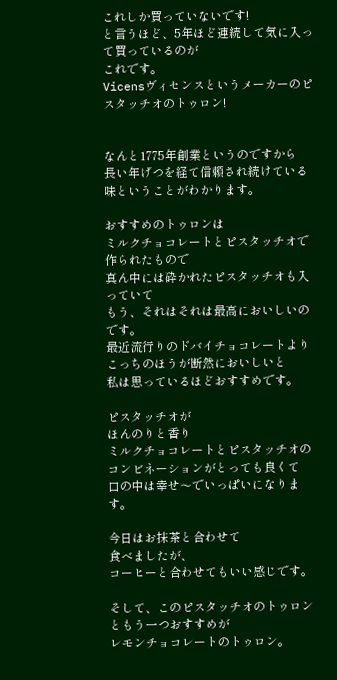これしか買っていないです!
と言うほど、5年ほど連続して気に入って買っているのが
これです。
Vicensヴィセンスというメーカーのピスタッチオのトゥロン!


なんと1775年創業というのですから
長い年げつを経て信頼され続けている味ということがわかります。

おすすめのトゥロンは
ミルクチョコレートとピスタッチオで作られたもので
真ん中には砕かれたピスタッチオも入っていて
もう、それはそれは最高においしいのです。
最近流行りのドバイチョコレートより
こっちのほうが断然においしいと
私は思っているほどおすすめです。

ピスタッチオが
ほんのりと香り
ミルクチョコレートとピスタッチオの
コンビネーションがとっても良くて
口の中は幸せ〜でいっぱいになります。

今日はお抹茶と合わせて
食べましたが、
コーヒーと合わせてもいい感じです。

そして、このピスタッチオのトゥロンともう一つおすすめが
レモンチョコレートのトゥロン。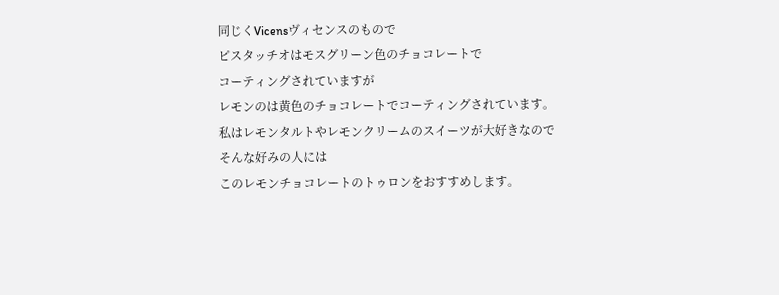同じくVicensヴィセンスのもので
ピスタッチオはモスグリーン色のチョコレートで
コーティングされていますが
レモンのは黄色のチョコレートでコーティングされています。
私はレモンタルトやレモンクリームのスイーツが大好きなので
そんな好みの人には
このレモンチョコレートのトゥロンをおすすめします。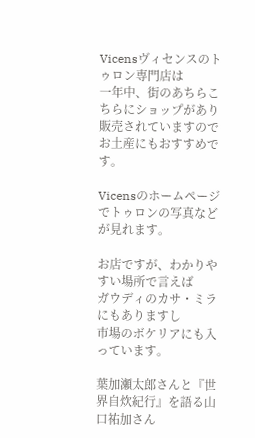Vicensヴィセンスのトゥロン専門店は
一年中、街のあちらこちらにショップがあり
販売されていますので
お土産にもおすすめです。

Vicensのホームページでトゥロンの写真などが見れます。

お店ですが、わかりやすい場所で言えば
ガウディのカサ・ミラにもありますし
市場のボケリアにも入っています。

葉加瀬太郎さんと『世界自炊紀行』を語る山口祐加さん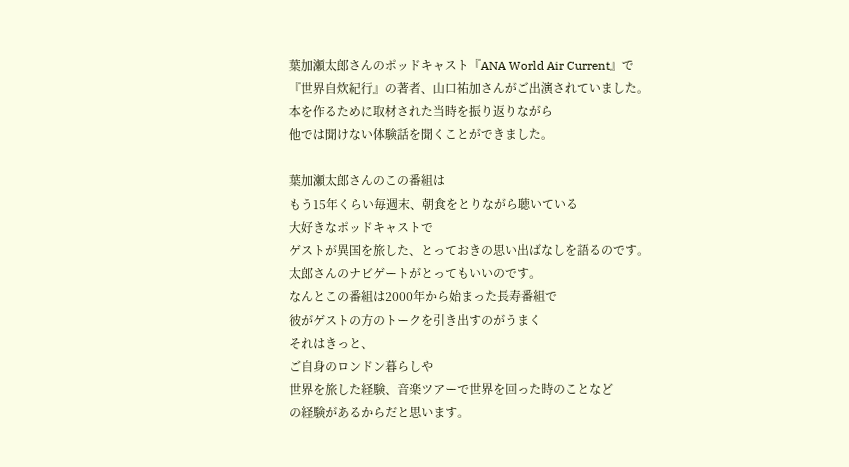葉加瀬太郎さんのポッドキャスト『ANA World Air Current』で
『世界自炊紀行』の著者、山口祐加さんがご出演されていました。
本を作るために取材された当時を振り返りながら
他では聞けない体験話を聞くことができました。

葉加瀬太郎さんのこの番組は
もう15年くらい毎週末、朝食をとりながら聴いている
大好きなポッドキャストで
ゲストが異国を旅した、とっておきの思い出ばなしを語るのです。
太郎さんのナビゲートがとってもいいのです。
なんとこの番組は2000年から始まった長寿番組で
彼がゲストの方のトークを引き出すのがうまく
それはきっと、
ご自身のロンドン暮らしや
世界を旅した経験、音楽ツアーで世界を回った時のことなど
の経験があるからだと思います。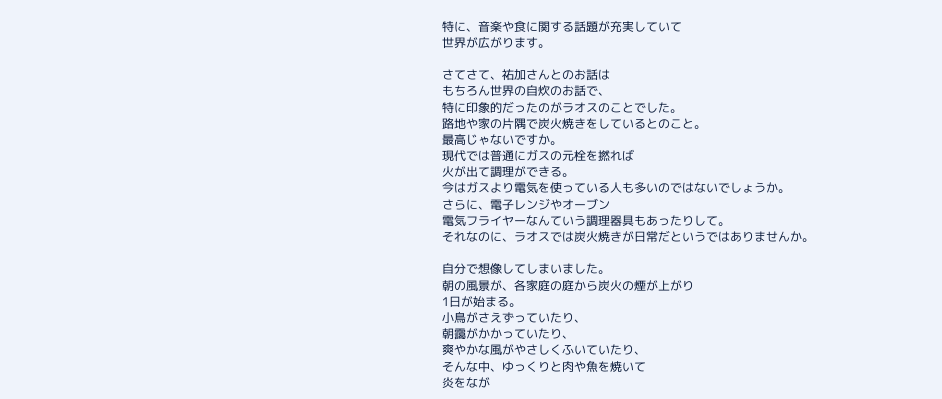特に、音楽や食に関する話題が充実していて
世界が広がります。

さてさて、祐加さんとのお話は
もちろん世界の自炊のお話で、
特に印象的だったのがラオスのことでした。
路地や家の片隅で炭火焼きをしているとのこと。
最高じゃないですか。
現代では普通にガスの元栓を撚れば
火が出て調理ができる。
今はガスより電気を使っている人も多いのではないでしょうか。
さらに、電子レンジやオーブン
電気フライヤーなんていう調理器具もあったりして。
それなのに、ラオスでは炭火焼きが日常だというではありませんか。

自分で想像してしまいました。
朝の風景が、各家庭の庭から炭火の煙が上がり
1日が始まる。
小鳥がさえずっていたり、
朝靄がかかっていたり、
爽やかな風がやさしくふいていたり、
そんな中、ゆっくりと肉や魚を焼いて
炎をなが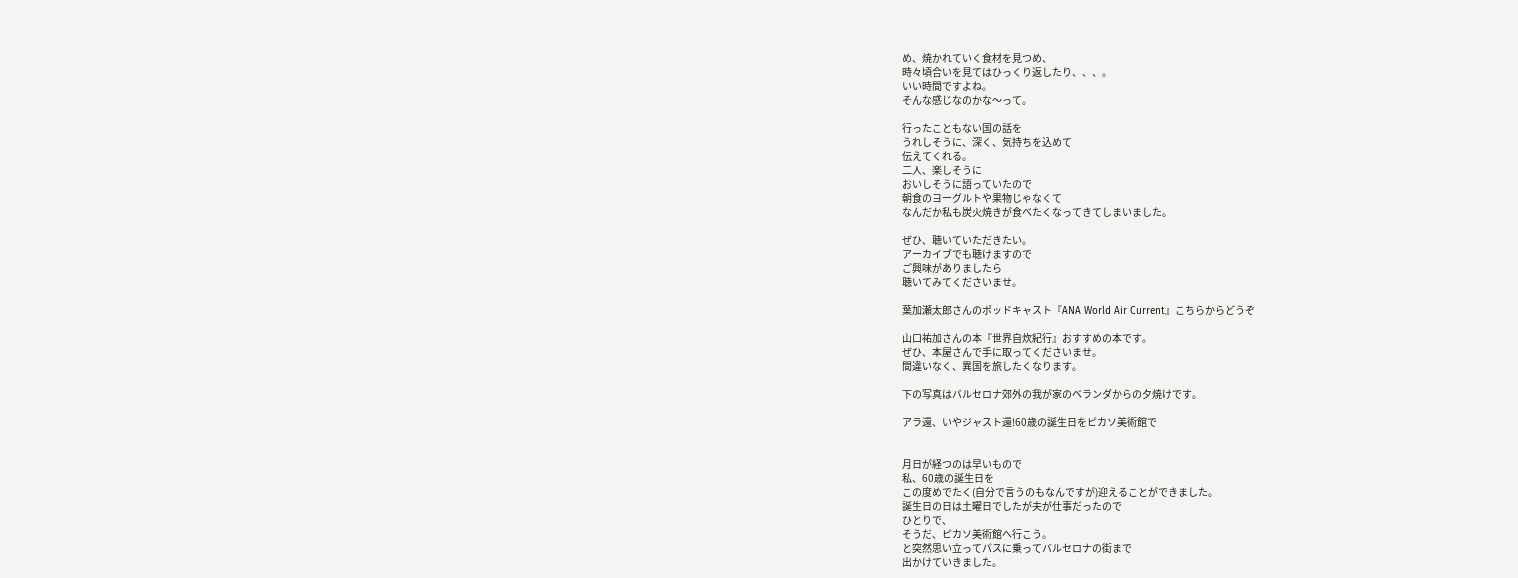め、焼かれていく食材を見つめ、
時々頃合いを見てはひっくり返したり、、、。
いい時間ですよね。
そんな感じなのかな〜って。

行ったこともない国の話を
うれしそうに、深く、気持ちを込めて
伝えてくれる。
二人、楽しそうに
おいしそうに語っていたので
朝食のヨーグルトや果物じゃなくて
なんだか私も炭火焼きが食べたくなってきてしまいました。

ぜひ、聴いていただきたい。
アーカイブでも聴けますので
ご興味がありましたら
聴いてみてくださいませ。

葉加瀬太郎さんのポッドキャスト『ANA World Air Current』こちらからどうぞ

山口祐加さんの本『世界自炊紀行』おすすめの本です。
ぜひ、本屋さんで手に取ってくださいませ。
間違いなく、異国を旅したくなります。

下の写真はバルセロナ郊外の我が家のベランダからの夕焼けです。

アラ還、いやジャスト還!60歳の誕生日をピカソ美術館で


月日が経つのは早いもので
私、60歳の誕生日を
この度めでたく(自分で言うのもなんですが)迎えることができました。
誕生日の日は土曜日でしたが夫が仕事だったので
ひとりで、
そうだ、ピカソ美術館へ行こう。
と突然思い立ってパスに乗ってバルセロナの街まで
出かけていきました。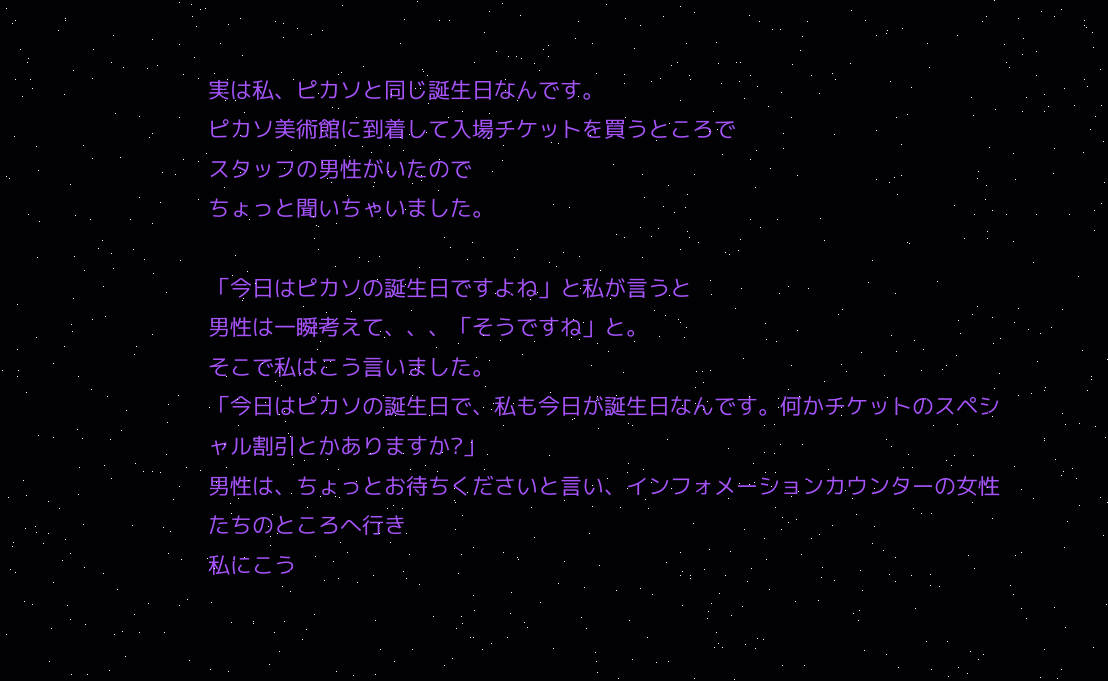実は私、ピカソと同じ誕生日なんです。
ピカソ美術館に到着して入場チケットを買うところで
スタッフの男性がいたので
ちょっと聞いちゃいました。

「今日はピカソの誕生日ですよね」と私が言うと
男性は一瞬考えて、、、「そうですね」と。
そこで私はこう言いました。
「今日はピカソの誕生日で、私も今日が誕生日なんです。何かチケットのスペシャル割引とかありますか?」
男性は、ちょっとお待ちくださいと言い、インフォメーションカウンターの女性たちのところへ行き
私にこう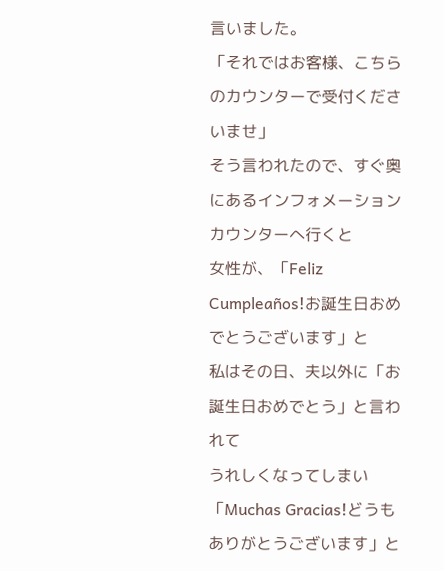言いました。
「それではお客様、こちらのカウンターで受付くださいませ」
そう言われたので、すぐ奥にあるインフォメーションカウンターへ行くと
女性が、「Feliz Cumpleaños!お誕生日おめでとうございます」と
私はその日、夫以外に「お誕生日おめでとう」と言われて
うれしくなってしまい「Muchas Gracias!どうもありがとうございます」と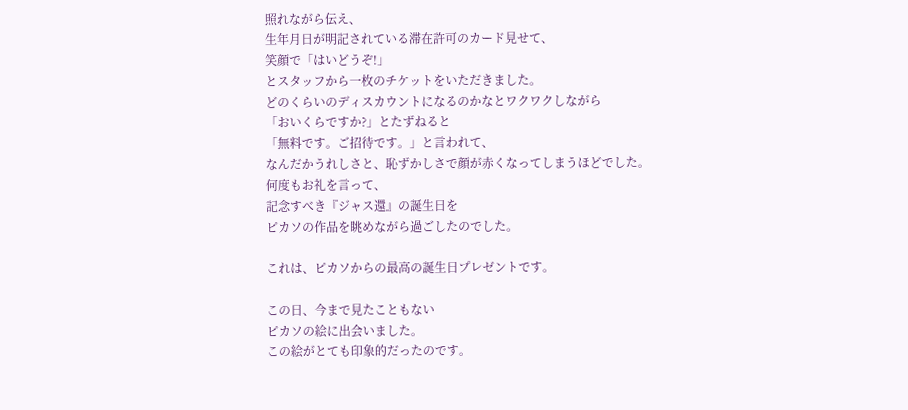照れながら伝え、
生年月日が明記されている滞在許可のカード見せて、
笑顔で「はいどうぞ!」
とスタッフから一枚のチケットをいただきました。
どのくらいのディスカウントになるのかなとワクワクしながら
「おいくらですか?」とたずねると
「無料です。ご招待です。」と言われて、
なんだかうれしさと、恥ずかしさで顔が赤くなってしまうほどでした。
何度もお礼を言って、
記念すべき『ジャス還』の誕生日を
ピカソの作品を眺めながら過ごしたのでした。

これは、ピカソからの最高の誕生日プレゼントです。

この日、今まで見たこともない
ピカソの絵に出会いました。
この絵がとても印象的だったのです。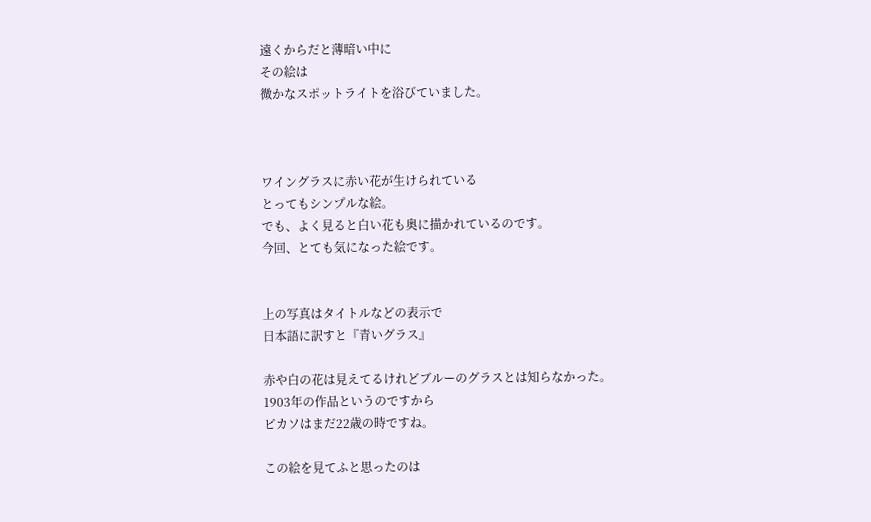遠くからだと薄暗い中に
その絵は
微かなスポットライトを浴びていました。



ワイングラスに赤い花が生けられている
とってもシンプルな絵。
でも、よく見ると白い花も奥に描かれているのです。
今回、とても気になった絵です。


上の写真はタイトルなどの表示で
日本語に訳すと『青いグラス』

赤や白の花は見えてるけれどブルーのグラスとは知らなかった。
1903年の作品というのですから
ピカソはまだ22歳の時ですね。

この絵を見てふと思ったのは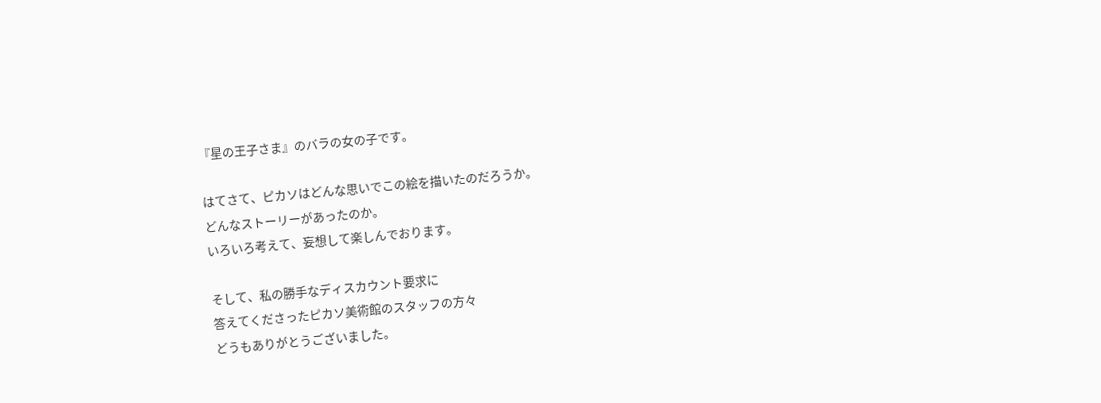『星の王子さま』のバラの女の子です。

はてさて、ピカソはどんな思いでこの絵を描いたのだろうか。
どんなストーリーがあったのか。
いろいろ考えて、妄想して楽しんでおります。

そして、私の勝手なディスカウント要求に
答えてくださったピカソ美術館のスタッフの方々
どうもありがとうございました。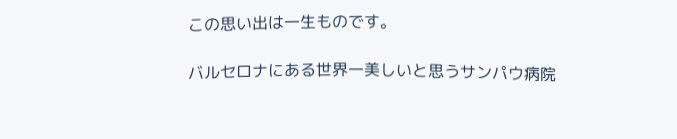この思い出は一生ものです。

バルセロナにある世界一美しいと思うサンパウ病院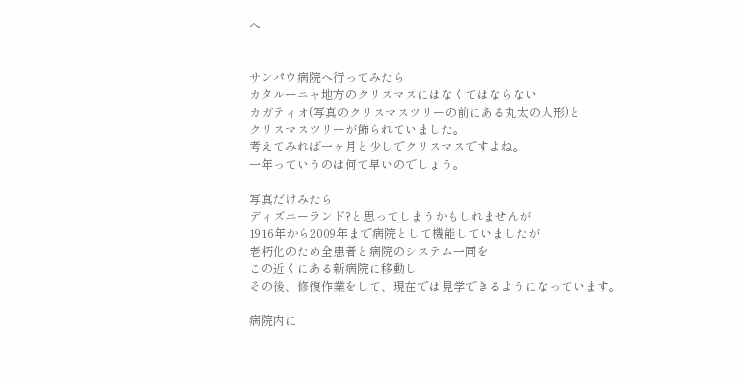へ


サンパウ病院へ行ってみたら
カタルーニャ地方のクリスマスにはなくてはならない
カガティオ(写真のクリスマスツリーの前にある丸太の人形)と
クリスマスツリーが飾られていました。
考えてみれば一ヶ月と少しでクリスマスですよね。
一年っていうのは何て早いのでしょう。

写真だけみたら
ディズニーランド?と思ってしまうかもしれませんが
1916年から2009年まで病院として機能していましたが
老朽化のため全患者と病院のシステム一同を
この近くにある新病院に移動し
その後、修復作業をして、現在では見学できるようになっています。

病院内に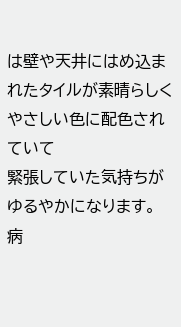は壁や天井にはめ込まれたタイルが素晴らしく
やさしい色に配色されていて
緊張していた気持ちがゆるやかになります。
病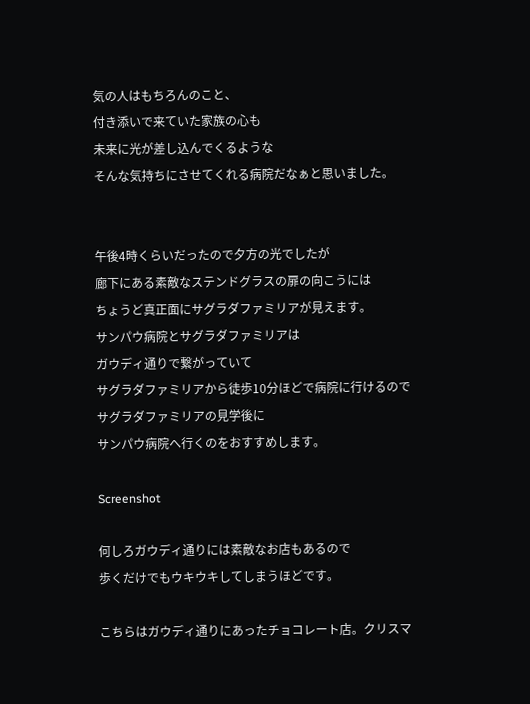気の人はもちろんのこと、
付き添いで来ていた家族の心も
未来に光が差し込んでくるような
そんな気持ちにさせてくれる病院だなぁと思いました。


午後4時くらいだったので夕方の光でしたが
廊下にある素敵なステンドグラスの扉の向こうには
ちょうど真正面にサグラダファミリアが見えます。
サンパウ病院とサグラダファミリアは
ガウディ通りで繋がっていて
サグラダファミリアから徒歩10分ほどで病院に行けるので
サグラダファミリアの見学後に
サンパウ病院へ行くのをおすすめします。

Screenshot

何しろガウディ通りには素敵なお店もあるので
歩くだけでもウキウキしてしまうほどです。

こちらはガウディ通りにあったチョコレート店。クリスマ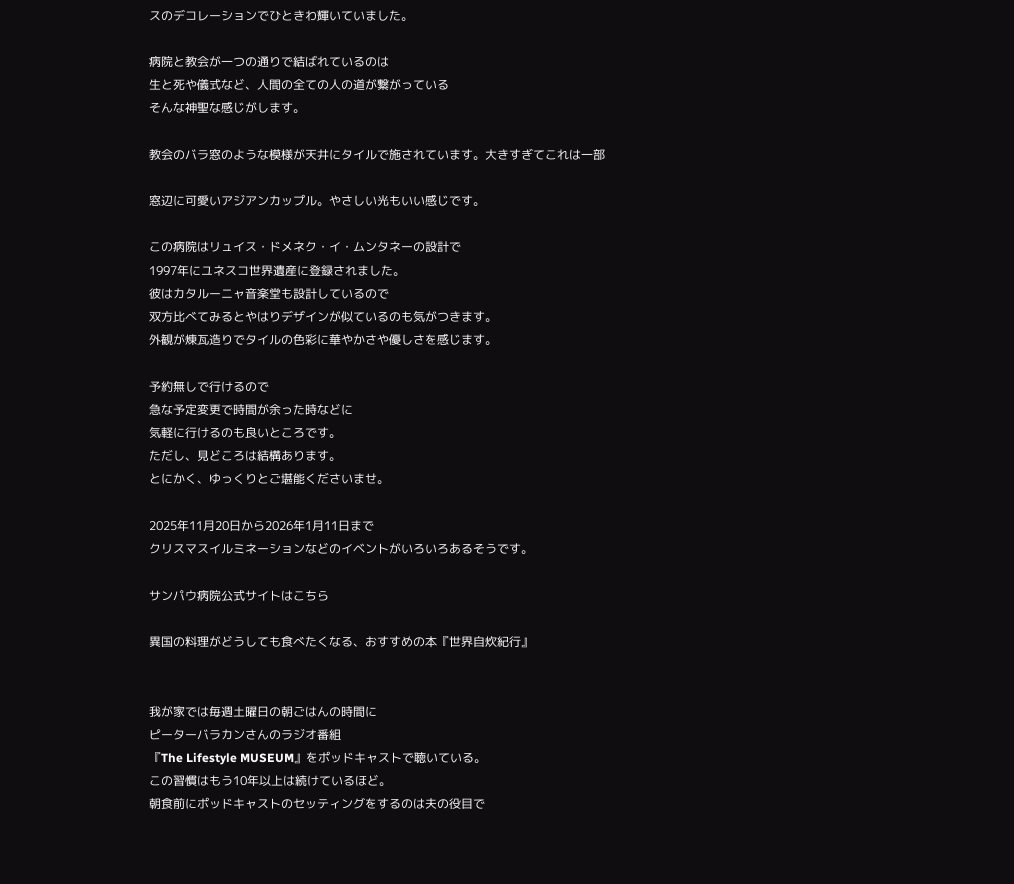スのデコレーションでひときわ輝いていました。

病院と教会が一つの通りで結ばれているのは
生と死や儀式など、人間の全ての人の道が繋がっている
そんな神聖な感じがします。

教会のバラ窓のような模様が天井にタイルで施されています。大きすぎてこれは一部

窓辺に可愛いアジアンカップル。やさしい光もいい感じです。

この病院はリュイス・ドメネク・イ・ムンタネーの設計で
1997年にユネスコ世界遺産に登録されました。
彼はカタルーニャ音楽堂も設計しているので
双方比べてみるとやはりデザインが似ているのも気がつきます。
外観が煉瓦造りでタイルの色彩に華やかさや優しさを感じます。

予約無しで行けるので
急な予定変更で時間が余った時などに
気軽に行けるのも良いところです。
ただし、見どころは結構あります。
とにかく、ゆっくりとご堪能くださいませ。

2025年11月20日から2026年1月11日まで
クリスマスイルミネーションなどのイベントがいろいろあるそうです。

サンパウ病院公式サイトはこちら

異国の料理がどうしても食べたくなる、おすすめの本『世界自炊紀行』


我が家では毎週土曜日の朝ごはんの時間に
ピーターバラカンさんのラジオ番組
『The Lifestyle MUSEUM』をポッドキャストで聴いている。
この習慣はもう10年以上は続けているほど。
朝食前にポッドキャストのセッティングをするのは夫の役目で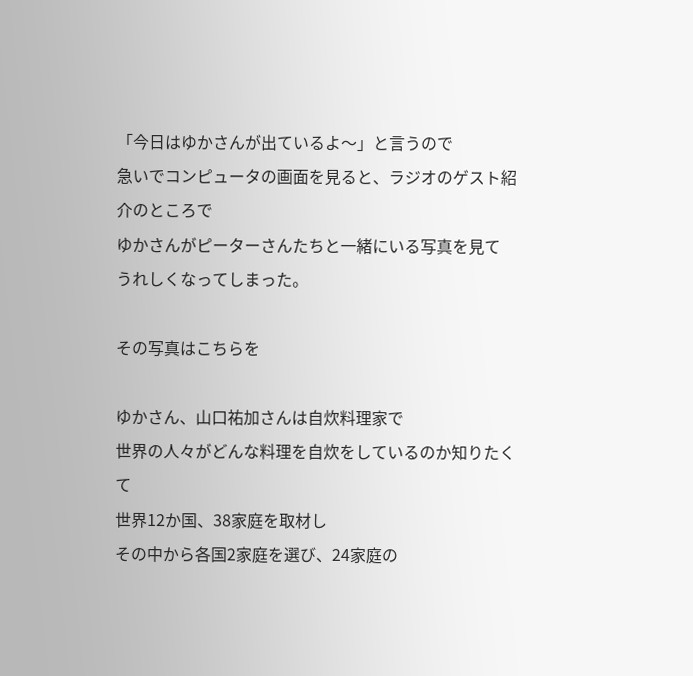「今日はゆかさんが出ているよ〜」と言うので
急いでコンピュータの画面を見ると、ラジオのゲスト紹介のところで
ゆかさんがピーターさんたちと一緒にいる写真を見て
うれしくなってしまった。

その写真はこちらを

ゆかさん、山口祐加さんは自炊料理家で
世界の人々がどんな料理を自炊をしているのか知りたくて
世界12か国、38家庭を取材し
その中から各国2家庭を選び、24家庭の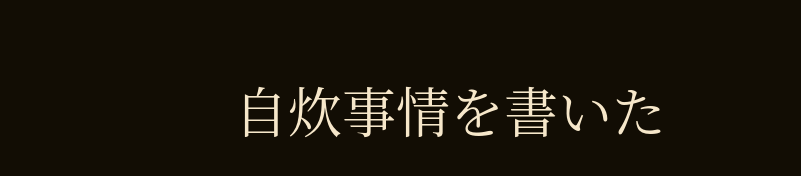自炊事情を書いた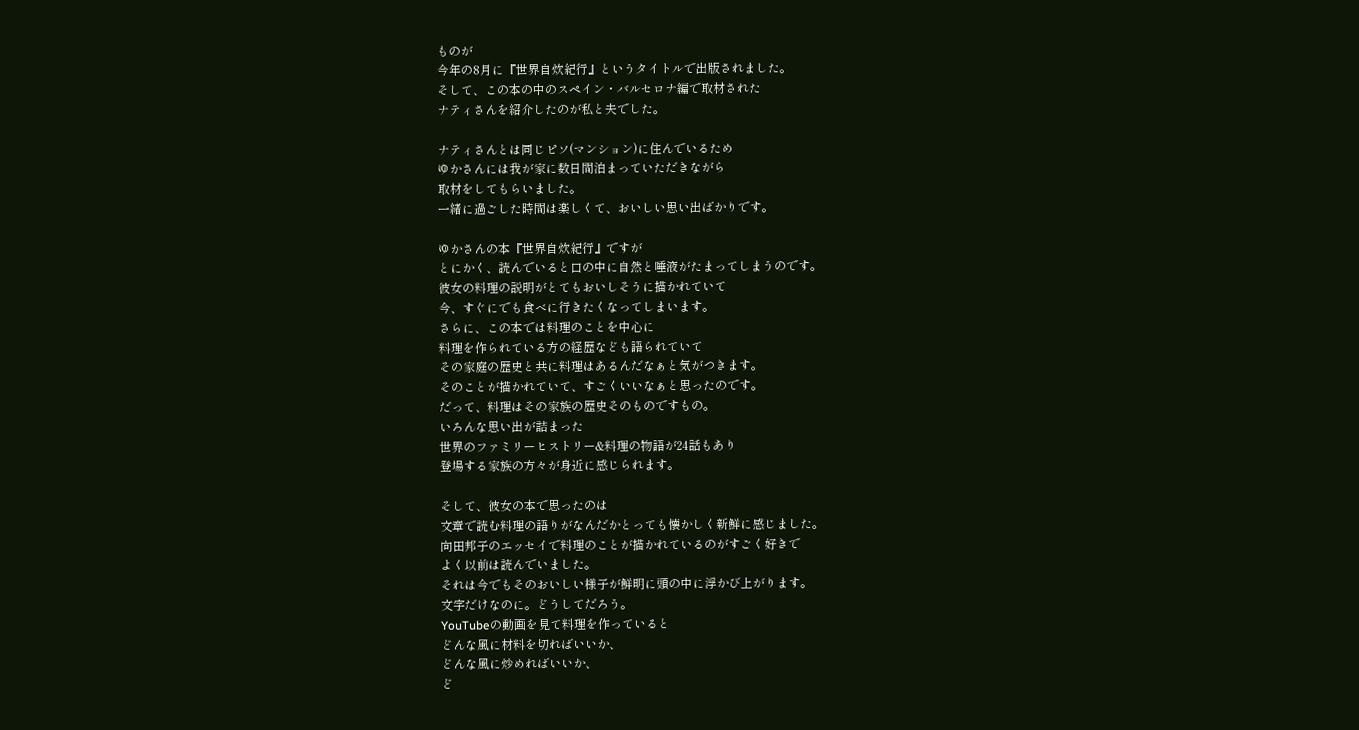ものが
今年の8月に『世界自炊紀行』というタイトルで出版されました。
そして、この本の中のスペイン・バルセロナ編で取材された
ナティさんを紹介したのが私と夫でした。

ナティさんとは同じピソ(マンション)に住んでいるため
ゆかさんには我が家に数日間泊まっていただきながら
取材をしてもらいました。
一緒に過ごした時間は楽しくて、おいしい思い出ばかりです。

ゆかさんの本『世界自炊紀行』ですが
とにかく、読んでいると口の中に自然と唾液がたまってしまうのです。
彼女の料理の説明がとてもおいしそうに描かれていて
今、すぐにでも食べに行きたくなってしまいます。
さらに、この本では料理のことを中心に
料理を作られている方の経歴なども語られていて
その家庭の歴史と共に料理はあるんだなぁと気がつきます。
そのことが描かれていて、すごくいいなぁと思ったのです。
だって、料理はその家族の歴史そのものですもの。
いろんな思い出が詰まった
世界のファミリーヒストリー&料理の物語が24話もあり
登場する家族の方々が身近に感じられます。

そして、彼女の本で思ったのは
文章で読む料理の語りがなんだかとっても懐かしく新鮮に感じました。
向田邦子のエッセイで料理のことが描かれているのがすごく好きで
よく以前は読んでいました。
それは今でもそのおいしい様子が鮮明に頭の中に浮かび上がります。
文字だけなのに。どうしてだろう。
YouTubeの動画を見て料理を作っていると
どんな風に材料を切ればいいか、
どんな風に炒めればいいか、
ど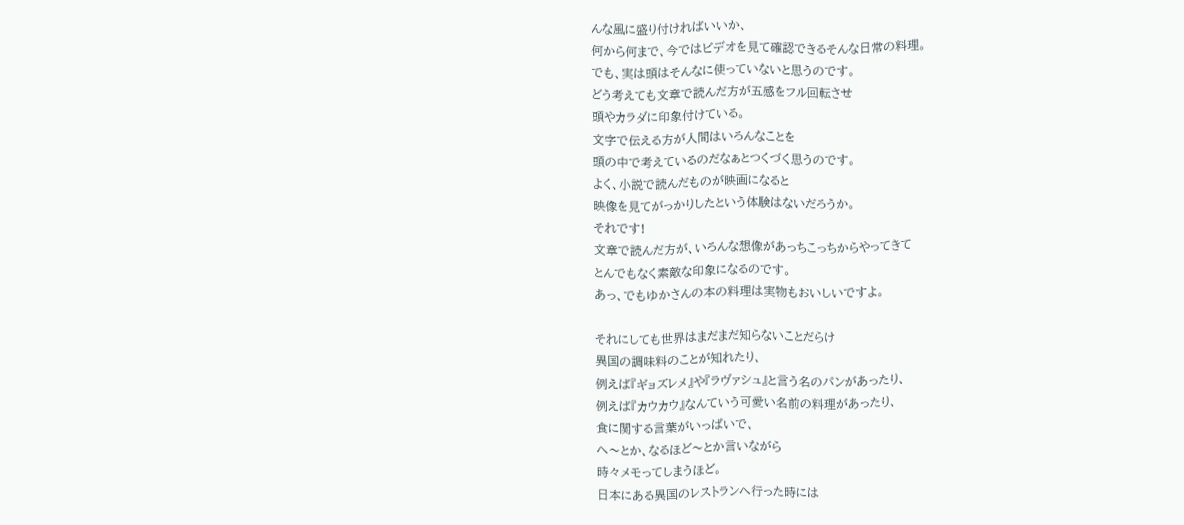んな風に盛り付ければいいか、
何から何まで、今ではビデオを見て確認できるそんな日常の料理。
でも、実は頭はそんなに使っていないと思うのです。
どう考えても文章で読んだ方が五感をフル回転させ
頭やカラダに印象付けている。
文字で伝える方が人間はいろんなことを
頭の中で考えているのだなぁとつくづく思うのです。
よく、小説で読んだものが映画になると
映像を見てがっかりしたという体験はないだろうか。
それです!
文章で読んだ方が、いろんな想像があっちこっちからやってきて
とんでもなく素敵な印象になるのです。
あっ、でもゆかさんの本の料理は実物もおいしいですよ。

それにしても世界はまだまだ知らないことだらけ
異国の調味料のことが知れたり、
例えば『ギョズレメ』や『ラヴァシュ』と言う名のパンがあったり、
例えば『カウカウ』なんていう可愛い名前の料理があったり、
食に関する言葉がいっぱいで、
へ〜とか、なるほど〜とか言いながら
時々メモってしまうほど。
日本にある異国のレストランへ行った時には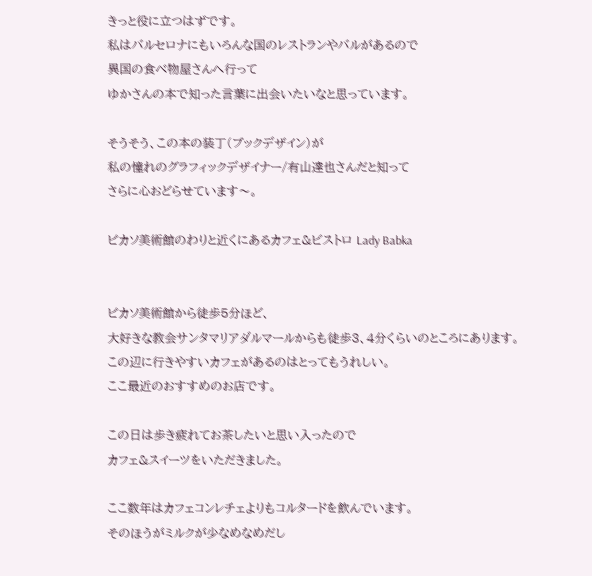きっと役に立つはずです。
私はバルセロナにもいろんな国のレストランやバルがあるので
異国の食べ物屋さんへ行って
ゆかさんの本で知った言葉に出会いたいなと思っています。

そうそう、この本の装丁(ブックデザイン)が
私の憧れのグラフィックデザイナー/有山達也さんだと知って
さらに心おどらせています〜。

ピカソ美術館のわりと近くにあるカフェ&ビストロ Lady Babka


ピカソ美術館から徒歩5分ほど、
大好きな教会サンタマリアダルマールからも徒歩3、4分くらいのところにあります。
この辺に行きやすいカフェがあるのはとってもうれしい。
ここ最近のおすすめのお店です。

この日は歩き疲れてお茶したいと思い入ったので
カフェ&スイーツをいただきました。

ここ数年はカフェコンレチェよりもコルタードを飲んでいます。
そのほうがミルクが少なめなめだし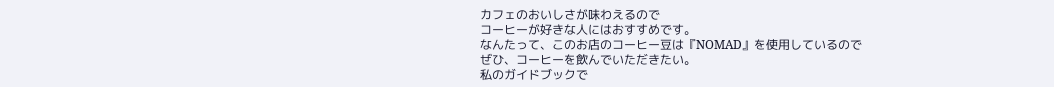カフェのおいしさが味わえるので
コーヒーが好きな人にはおすすめです。
なんたって、このお店のコーヒー豆は『NOMAD』を使用しているので
ぜひ、コーヒーを飲んでいただきたい。
私のガイドブックで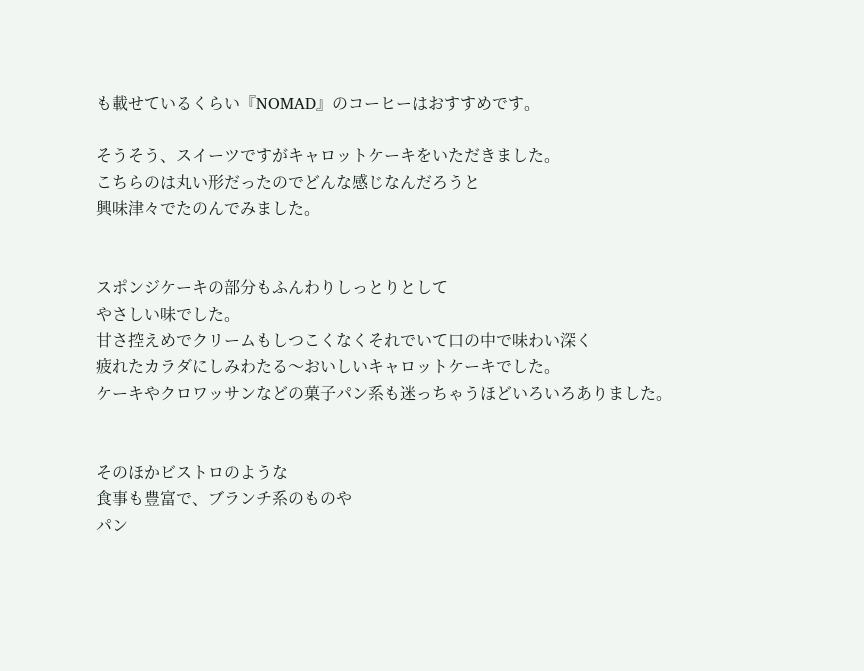も載せているくらい『NOMAD』のコーヒーはおすすめです。

そうそう、スイーツですがキャロットケーキをいただきました。
こちらのは丸い形だったのでどんな感じなんだろうと
興味津々でたのんでみました。


スポンジケーキの部分もふんわりしっとりとして
やさしい味でした。
甘さ控えめでクリームもしつこくなくそれでいて口の中で味わい深く
疲れたカラダにしみわたる〜おいしいキャロットケーキでした。
ケーキやクロワッサンなどの菓子パン系も迷っちゃうほどいろいろありました。


そのほかビストロのような
食事も豊富で、ブランチ系のものや
パン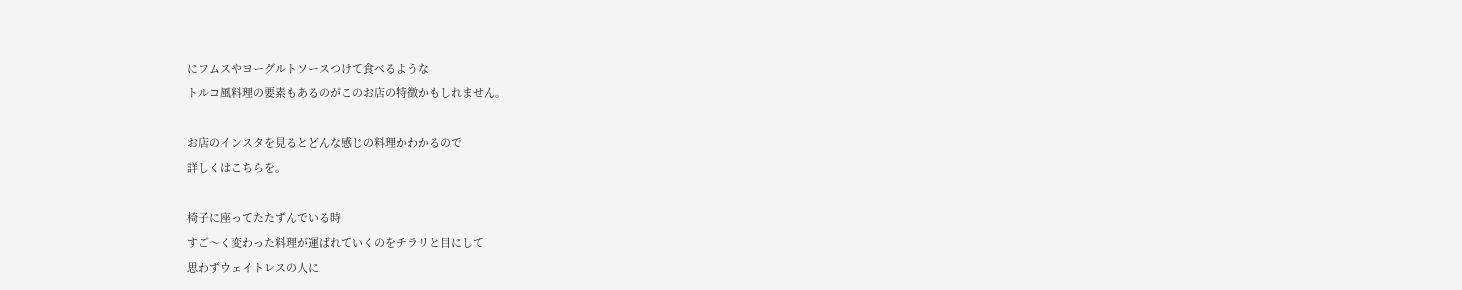にフムスやヨーグルトソースつけて食べるような
トルコ風料理の要素もあるのがこのお店の特徴かもしれません。

お店のインスタを見るとどんな感じの料理かわかるので
詳しくはこちらを。

椅子に座ってたたずんでいる時
すご〜く変わった料理が運ばれていくのをチラリと目にして
思わずウェイトレスの人に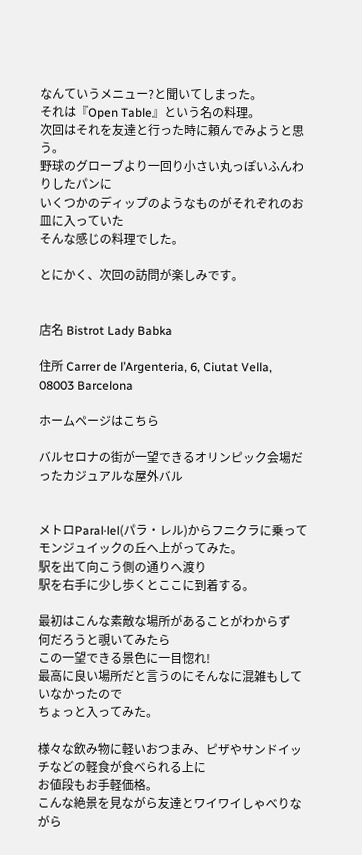なんていうメニュー?と聞いてしまった。
それは『Open Table』という名の料理。
次回はそれを友達と行った時に頼んでみようと思う。
野球のグローブより一回り小さい丸っぽいふんわりしたパンに
いくつかのディップのようなものがそれぞれのお皿に入っていた
そんな感じの料理でした。

とにかく、次回の訪問が楽しみです。


店名 Bistrot Lady Babka

住所 Carrer de l’Argenteria, 6, Ciutat Vella, 08003 Barcelona

ホームページはこちら

バルセロナの街が一望できるオリンピック会場だったカジュアルな屋外バル


メトロParal·lel(パラ・レル)からフニクラに乗って
モンジュイックの丘へ上がってみた。
駅を出て向こう側の通りへ渡り
駅を右手に少し歩くとここに到着する。

最初はこんな素敵な場所があることがわからず
何だろうと覗いてみたら
この一望できる景色に一目惚れ!
最高に良い場所だと言うのにそんなに混雑もしていなかったので
ちょっと入ってみた。

様々な飲み物に軽いおつまみ、ピザやサンドイッチなどの軽食が食べられる上に
お値段もお手軽価格。
こんな絶景を見ながら友達とワイワイしゃべりながら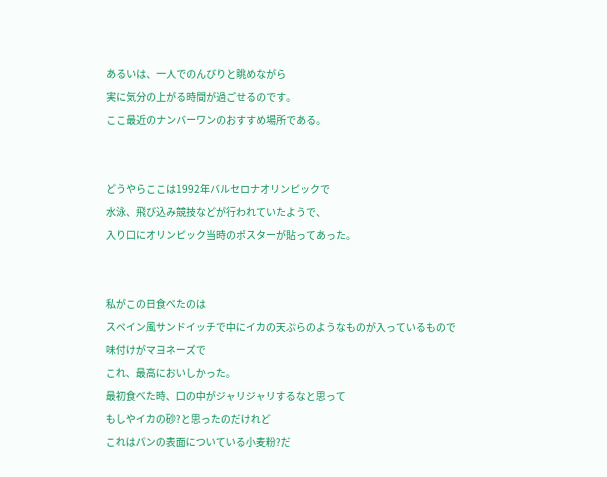あるいは、一人でのんびりと眺めながら
実に気分の上がる時間が過ごせるのです。
ここ最近のナンバーワンのおすすめ場所である。


どうやらここは1992年バルセロナオリンピックで
水泳、飛び込み競技などが行われていたようで、
入り口にオリンピック当時のポスターが貼ってあった。


私がこの日食べたのは
スペイン風サンドイッチで中にイカの天ぷらのようなものが入っているもので
味付けがマヨネーズで
これ、最高においしかった。
最初食べた時、口の中がジャリジャリするなと思って
もしやイカの砂?と思ったのだけれど
これはパンの表面についている小麦粉?だ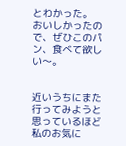とわかった。
おいしかったので、ぜひこのパン、食べて欲しい〜。


近いうちにまた行ってみようと思っているほど
私のお気に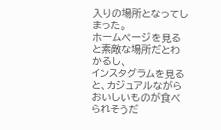入りの場所となってしまった。
ホームページを見ると素敵な場所だとわかるし、
インスタグラムを見ると、カジュアルながらおいしいものが食べられそうだ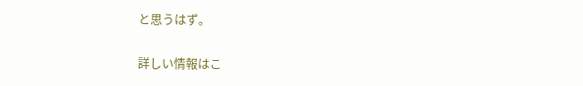と思うはず。

詳しい情報はこ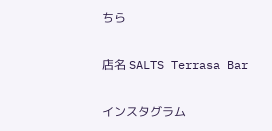ちら

店名 SALTS Terrasa Bar

インスタグラム